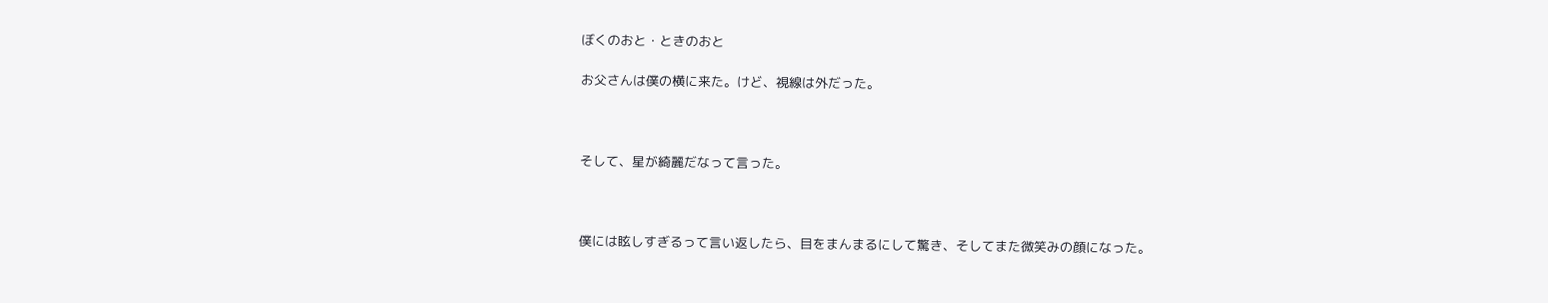ぼくのおと・ときのおと

お父さんは僕の横に来た。けど、視線は外だった。



そして、星が綺麗だなって言った。



僕には眩しすぎるって言い返したら、目をまんまるにして驚き、そしてまた微笑みの顔になった。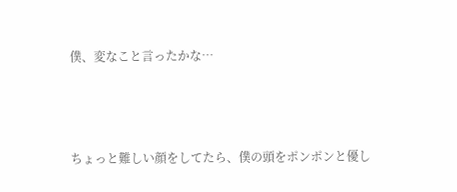僕、変なこと言ったかな…



ちょっと難しい顔をしてたら、僕の頭をポンポンと優し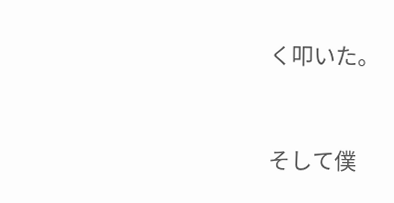く叩いた。



そして僕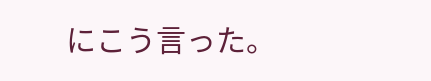にこう言った。